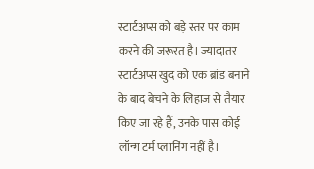स्टार्टअप्स को बड़े स्तर पर काम करने की जरूरत है। ज्यादातर स्टार्टअप्स खुद को एक ब्रांड बनाने के बाद बेचने के लिहाज से तैयार किए जा रहे हैं, उनके पास कोई लॉन्ग टर्म प्लानिंग नहीं है।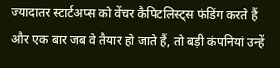ज्यादातर स्टार्टअप्स को वेंचर कैपिटलिस्ट्स फंडिंग करते हैं और एक बार जब वे तैयार हो जाते हैं, तो बड़ी कंपनियां उन्हें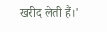खरीद लेती हैं।'